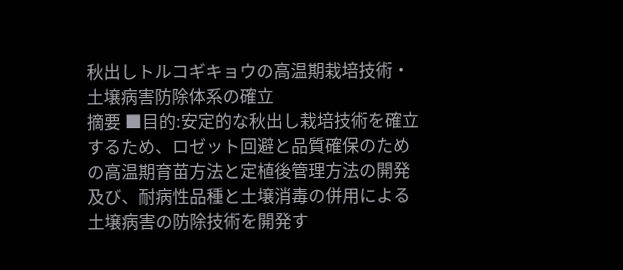秋出しトルコギキョウの高温期栽培技術・土壌病害防除体系の確立
摘要 ■目的:安定的な秋出し栽培技術を確立するため、ロゼット回避と品質確保のための高温期育苗方法と定植後管理方法の開発及び、耐病性品種と土壌消毒の併用による土壌病害の防除技術を開発す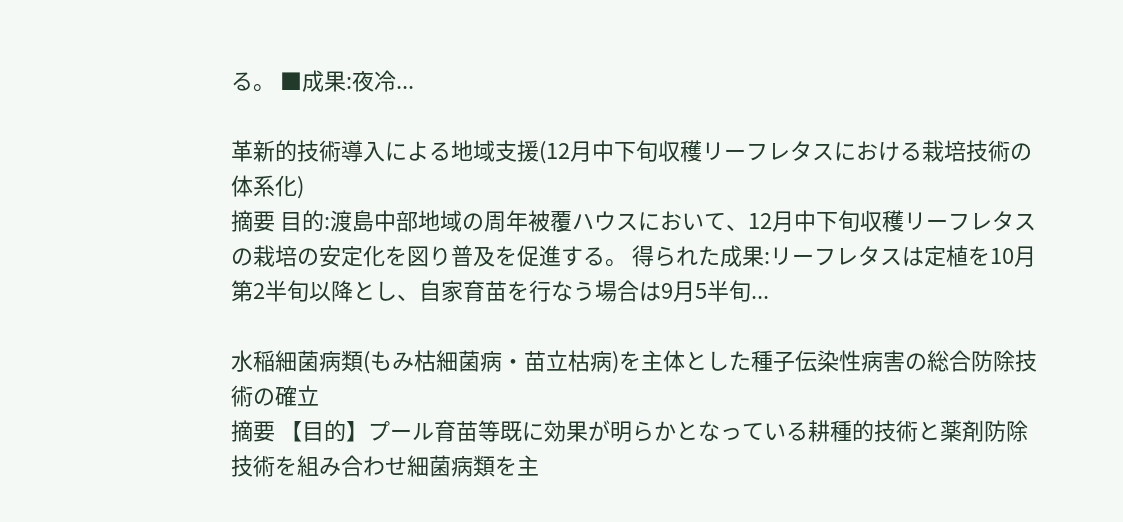る。 ■成果:夜冷...

革新的技術導入による地域支援(12月中下旬収穫リーフレタスにおける栽培技術の体系化)
摘要 目的:渡島中部地域の周年被覆ハウスにおいて、12月中下旬収穫リーフレタスの栽培の安定化を図り普及を促進する。 得られた成果:リーフレタスは定植を10月第2半旬以降とし、自家育苗を行なう場合は9月5半旬...

水稲細菌病類(もみ枯細菌病・苗立枯病)を主体とした種子伝染性病害の総合防除技術の確立
摘要 【目的】プール育苗等既に効果が明らかとなっている耕種的技術と薬剤防除技術を組み合わせ細菌病類を主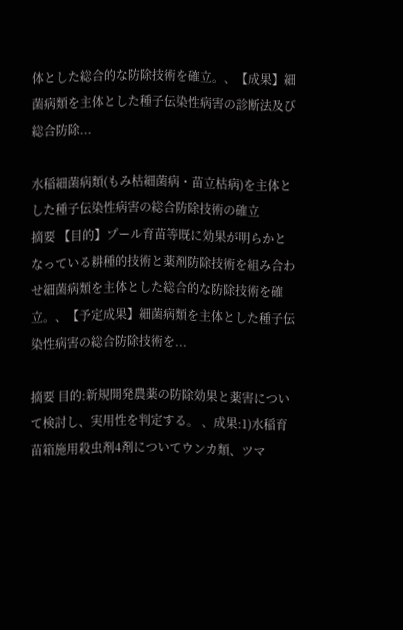体とした総合的な防除技術を確立。、【成果】細菌病類を主体とした種子伝染性病害の診断法及び総合防除...

水稲細菌病類(もみ枯細菌病・苗立枯病)を主体とした種子伝染性病害の総合防除技術の確立
摘要 【目的】プール育苗等既に効果が明らかとなっている耕種的技術と薬剤防除技術を組み合わせ細菌病類を主体とした総合的な防除技術を確立。、【予定成果】細菌病類を主体とした種子伝染性病害の総合防除技術を...

摘要 目的:新規開発農薬の防除効果と薬害について検討し、実用性を判定する。 、成果:1)水稲育苗箱施用殺虫剤4剤についてウンカ類、ツマ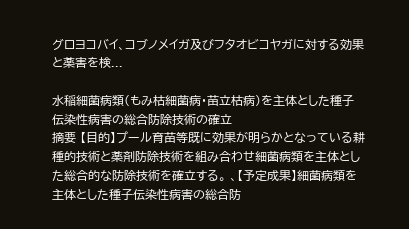グロヨコバイ、コブノメイガ及びフタオビコヤガに対する効果と薬害を検...

水稲細菌病類(もみ枯細菌病・苗立枯病)を主体とした種子伝染性病害の総合防除技術の確立
摘要 【目的】プール育苗等既に効果が明らかとなっている耕種的技術と薬剤防除技術を組み合わせ細菌病類を主体とした総合的な防除技術を確立する。 、【予定成果】細菌病類を主体とした種子伝染性病害の総合防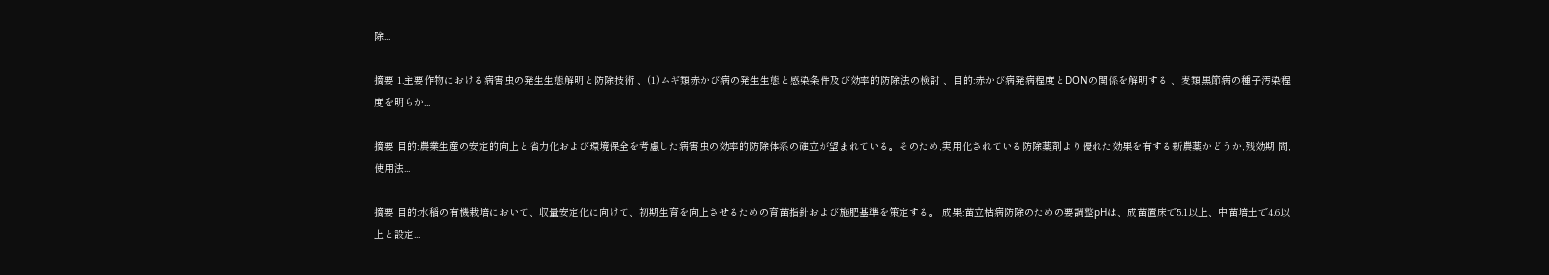除...

摘要 1.主要作物における病害虫の発生生態解明と防除技術 、(1)ムギ類赤かび病の発生生態と感染条件及び効率的防除法の検討 、目的:赤かび病発病程度とDONの関係を解明する 、麦類黒節病の種子汚染程度を明らか...

摘要 目的:農業生産の安定的向上と省力化および環境保全を考慮した病害虫の効率的防除体系の確立が望まれている。そのため,実用化されている防除薬剤より優れた効果を有する新農薬かどうか,残効期 間,使用法...

摘要 目的:水稲の有機栽培において、収量安定化に向けて、初期生育を向上させるための育苗指針および施肥基準を策定する。 成果:苗立枯病防除のための要調整pHは、成苗置床で5.1以上、中苗培土で4.6以上と設定...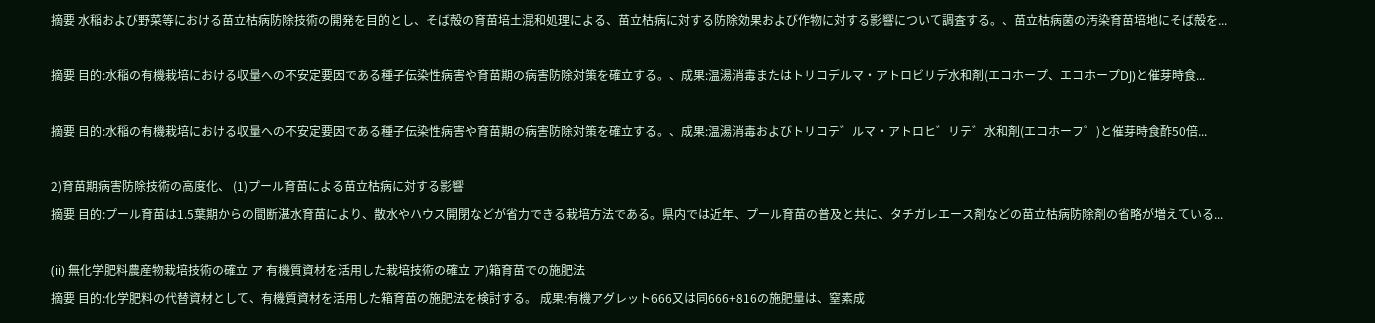摘要 水稲および野菜等における苗立枯病防除技術の開発を目的とし、そば殻の育苗培土混和処理による、苗立枯病に対する防除効果および作物に対する影響について調査する。、苗立枯病菌の汚染育苗培地にそば殻を...

摘要 目的:水稲の有機栽培における収量への不安定要因である種子伝染性病害や育苗期の病害防除対策を確立する。、成果:温湯消毒またはトリコデルマ・アトロビリデ水和剤(エコホープ、エコホープDJ)と催芽時食...

摘要 目的:水稲の有機栽培における収量への不安定要因である種子伝染性病害や育苗期の病害防除対策を確立する。、成果:温湯消毒およびトリコテ゛ルマ・アトロヒ゛リテ゛水和剤(エコホーフ゜)と催芽時食酢50倍...

2)育苗期病害防除技術の高度化、 (1)プール育苗による苗立枯病に対する影響
摘要 目的:プール育苗は1.5葉期からの間断湛水育苗により、散水やハウス開閉などが省力できる栽培方法である。県内では近年、プール育苗の普及と共に、タチガレエース剤などの苗立枯病防除剤の省略が増えている...

(ii) 無化学肥料農産物栽培技術の確立 ア 有機質資材を活用した栽培技術の確立 ア)箱育苗での施肥法
摘要 目的:化学肥料の代替資材として、有機質資材を活用した箱育苗の施肥法を検討する。 成果:有機アグレット666又は同666+816の施肥量は、窒素成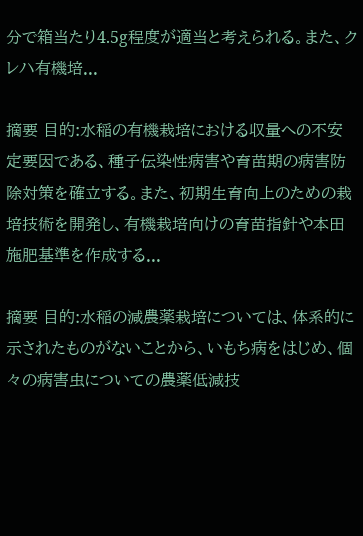分で箱当たり4.5g程度が適当と考えられる。また、クレハ有機培...

摘要 目的:水稲の有機栽培における収量への不安定要因である、種子伝染性病害や育苗期の病害防除対策を確立する。また、初期生育向上のための栽培技術を開発し、有機栽培向けの育苗指針や本田施肥基準を作成する...

摘要 目的:水稲の減農薬栽培については、体系的に示されたものがないことから、いもち病をはじめ、個々の病害虫についての農薬低減技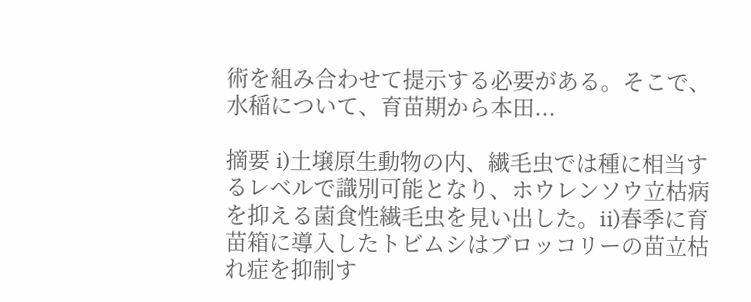術を組み合わせて提示する必要がある。そこで、水稲について、育苗期から本田...

摘要 i)土壌原生動物の内、繊毛虫では種に相当するレベルで識別可能となり、ホウレンソウ立枯病を抑える菌食性繊毛虫を見い出した。ii)春季に育苗箱に導入したトビムシはブロッコリーの苗立枯れ症を抑制す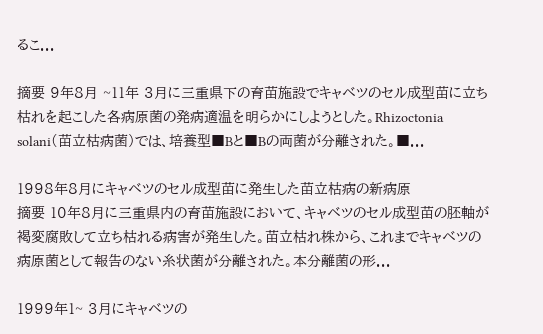るこ...

摘要 9年8月 ~11年 3月に三重県下の育苗施設でキャベツのセル成型苗に立ち枯れを起こした各病原菌の発病適温を明らかにしようとした。Rhizoctonia solani(苗立枯病菌)では、培養型■Bと■Bの両菌が分離された。■...

1998年8月にキャベツのセル成型苗に発生した苗立枯病の新病原
摘要 10年8月に三重県内の育苗施設において、キャベツのセル成型苗の胚軸が褐変腐敗して立ち枯れる病害が発生した。苗立枯れ株から、これまでキャベツの病原菌として報告のない糸状菌が分離された。本分離菌の形...

1999年1~ 3月にキャベツの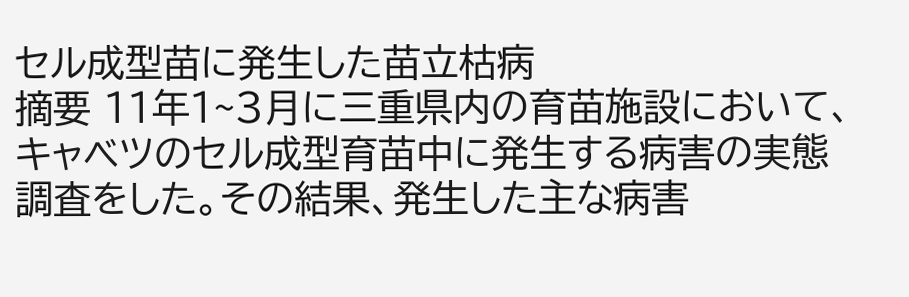セル成型苗に発生した苗立枯病
摘要 11年1~3月に三重県内の育苗施設において、キャベツのセル成型育苗中に発生する病害の実態調査をした。その結果、発生した主な病害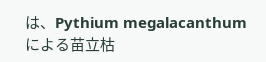は、Pythium megalacanthum による苗立枯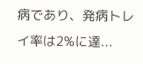病であり、発病トレイ率は2%に達...